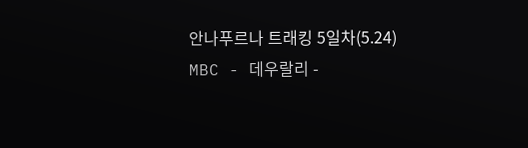안나푸르나 트래킹 5일차(5.24)
MBC - 데우랄리 -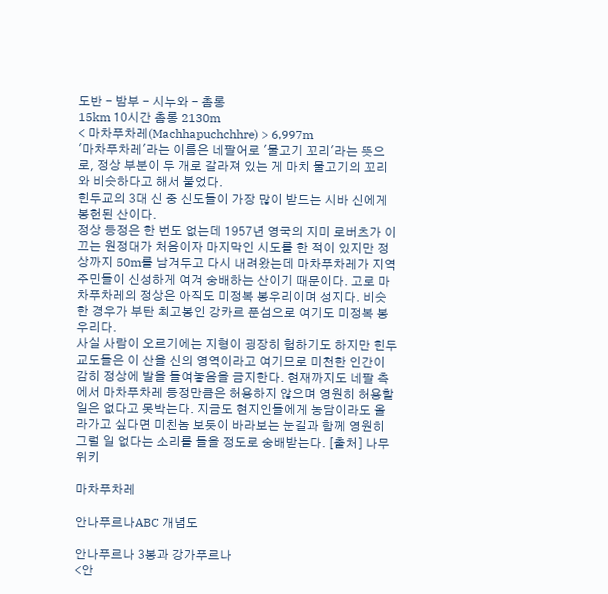도반 - 밤부 - 시누와 - 촘롱
15km 10시간 촘롱 2130m
< 마차푸차레(Machhapuchchhre) > 6,997m
'마차푸차레'라는 이름은 네팔어로 '물고기 꼬리'라는 뜻으로, 정상 부분이 두 개로 갈라져 있는 게 마치 물고기의 꼬리와 비슷하다고 해서 붙었다.
힌두교의 3대 신 중 신도들이 가장 많이 받드는 시바 신에게 봉헌된 산이다.
정상 등정은 한 번도 없는데 1957년 영국의 지미 로버츠가 이끄는 원정대가 처음이자 마지막인 시도를 한 적이 있지만 정상까지 50m를 남겨두고 다시 내려왔는데 마차푸차레가 지역 주민들이 신성하게 여겨 숭배하는 산이기 때문이다. 고로 마차푸차레의 정상은 아직도 미정복 봉우리이며 성지다. 비슷한 경우가 부탄 최고봉인 강카르 푼섬으로 여기도 미정복 봉우리다.
사실 사람이 오르기에는 지형이 굉장히 험하기도 하지만 힌두교도들은 이 산을 신의 영역이라고 여기므로 미천한 인간이 감히 정상에 발을 들여놓음을 금지한다. 현재까지도 네팔 측에서 마차푸차레 등정만큼은 허용하지 않으며 영원히 허용할 일은 없다고 못박는다. 지금도 현지인들에게 농담이라도 올라가고 싶다면 미친놈 보듯이 바라보는 눈길과 함께 영원히 그럴 일 없다는 소리를 들을 정도로 숭배받는다. [출처] 나무위키

마차푸차레

안나푸르나ABC 개념도

안나푸르나 3봉과 강가푸르나
<안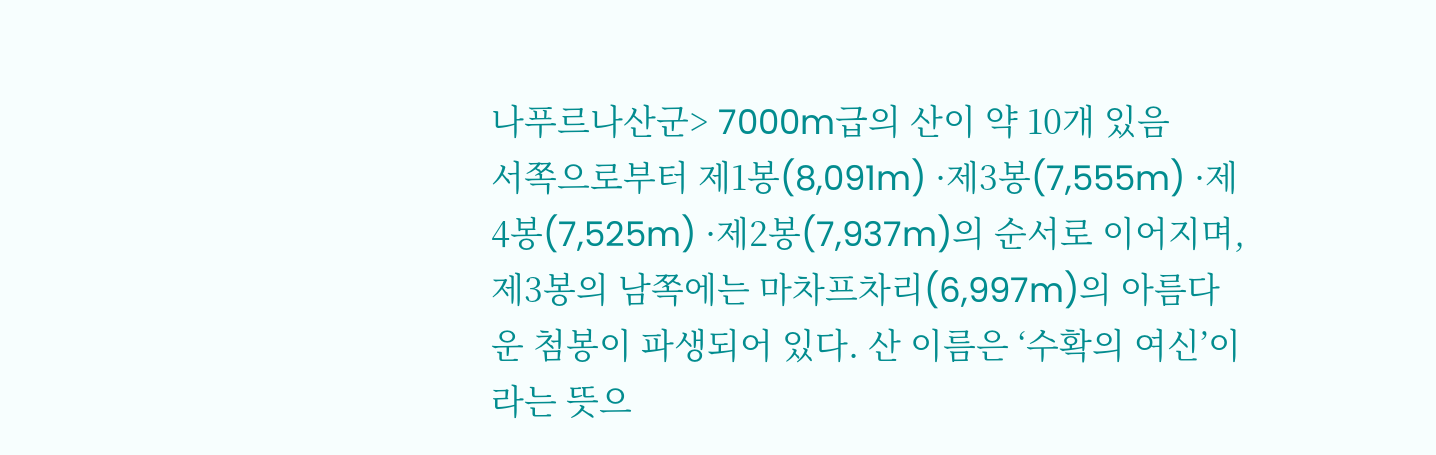나푸르나산군> 7000m급의 산이 약 10개 있음
서쪽으로부터 제1봉(8,091m) ·제3봉(7,555m) ·제4봉(7,525m) ·제2봉(7,937m)의 순서로 이어지며, 제3봉의 남쪽에는 마차프차리(6,997m)의 아름다운 첨봉이 파생되어 있다. 산 이름은 ‘수확의 여신’이라는 뜻으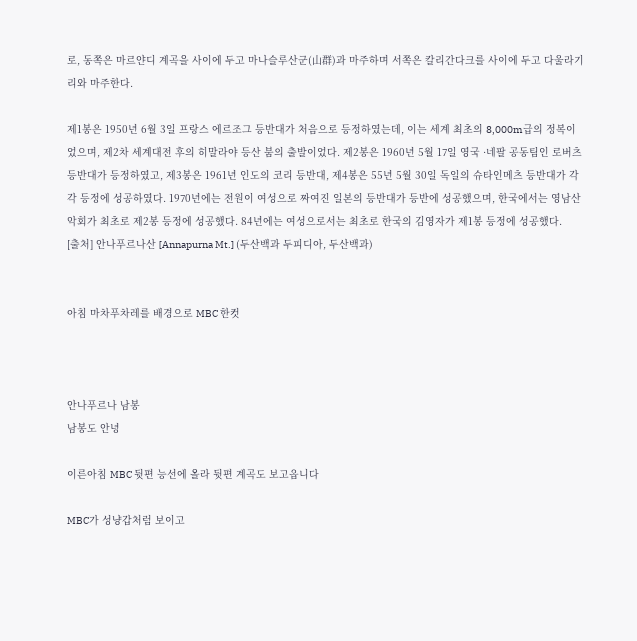로, 동쪽은 마르얀디 계곡을 사이에 두고 마나슬루산군(山群)과 마주하며 서쪽은 칼리간다크를 사이에 두고 다울라기리와 마주한다.

제1봉은 1950년 6월 3일 프랑스 에르조그 등반대가 처음으로 등정하였는데, 이는 세계 최초의 8,000m급의 정복이었으며, 제2차 세계대전 후의 히말라야 등산 붐의 출발이었다. 제2봉은 1960년 5월 17일 영국 ·네팔 공동팀인 로버츠 등반대가 등정하였고, 제3봉은 1961년 인도의 코리 등반대, 제4봉은 55년 5월 30일 독일의 슈타인메츠 등반대가 각각 등정에 성공하였다. 1970년에는 전원이 여성으로 짜여진 일본의 등반대가 등반에 성공했으며, 한국에서는 영남산악회가 최초로 제2봉 등정에 성공했다. 84년에는 여성으로서는 최초로 한국의 김영자가 제1봉 등정에 성공했다.
[출처] 안나푸르나산 [Annapurna Mt.] (두산백과 두피디아, 두산백과)


아침 마차푸차레를 배경으로 MBC 한컷



안나푸르나 남봉
남봉도 안녕

이른아침 MBC 뒷편 능선에 올라 뒷편 계곡도 보고옵니다

MBC가 성냥갑처럼 보이고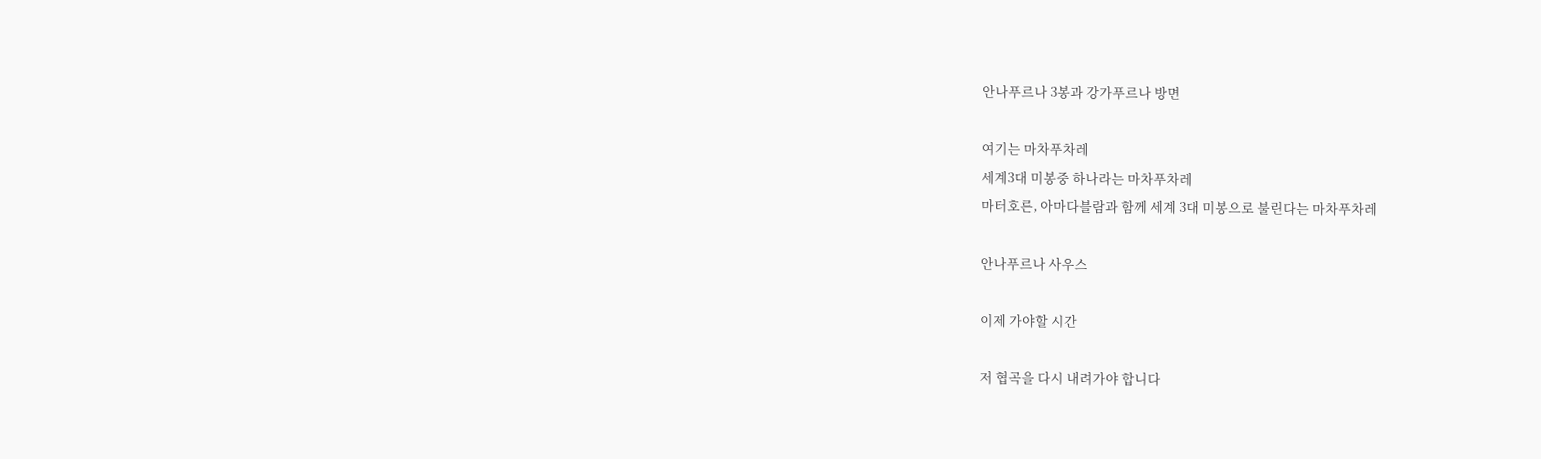안나푸르나 3봉과 강가푸르나 방면

여기는 마차푸차레
세계3대 미봉중 하나라는 마차푸차레
마터호른, 아마다블람과 함께 세계 3대 미봉으로 불린다는 마차푸차레

안나푸르나 사우스

이제 가야할 시간

저 협곡을 다시 내려가야 합니다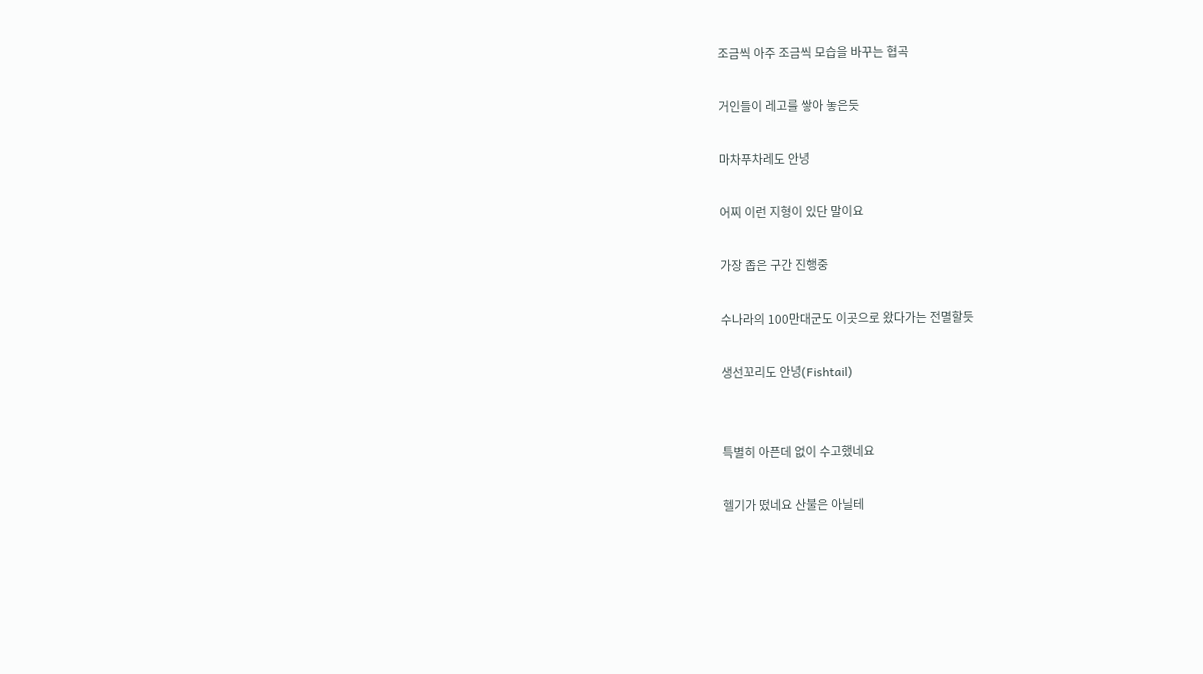조금씩 아주 조금씩 모습을 바꾸는 협곡

거인들이 레고를 쌓아 놓은듯

마차푸차레도 안녕

어찌 이런 지형이 있단 말이요

가장 좁은 구간 진행중

수나라의 100만대군도 이곳으로 왔다가는 전멸할듯

생선꼬리도 안녕(Fishtail)


특별히 아픈데 없이 수고했네요

헬기가 떴네요 산불은 아닐테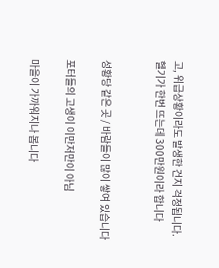고, 위급상황이라도 발생한 건지 걱정됩니다. 헬기가 한번 뜨는데 300만원이라 합니다


성황당 같은 곳 / 바람들이 많이 쌓여 있습니다

포터들의 고생이 이만저만이 아님

마을이 가까워지나 봅니다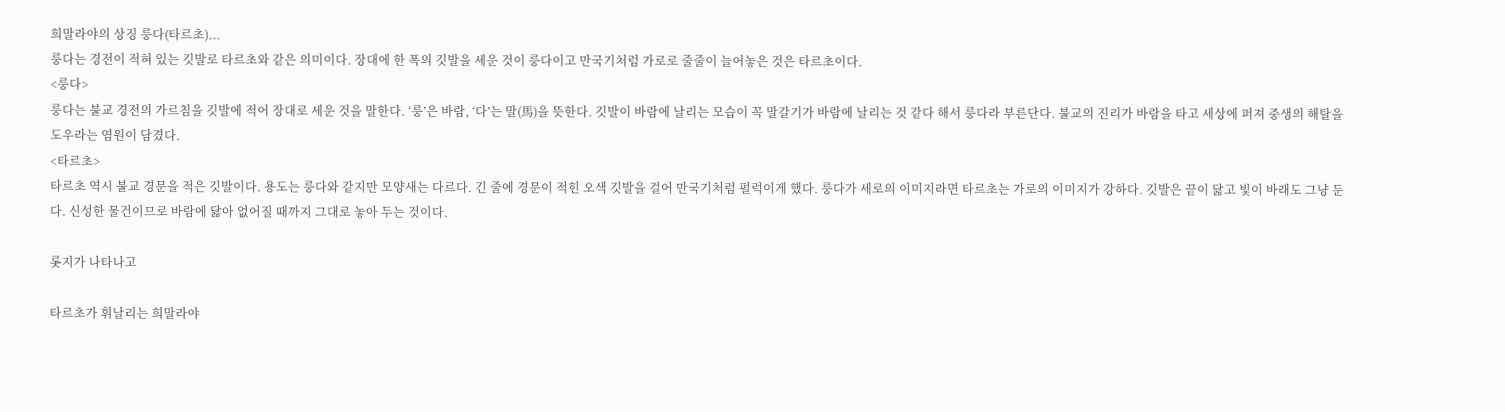희말라야의 상징 룽다(타르초)...
룽다는 경전이 적혀 있는 깃발로 타르초와 같은 의미이다. 장대에 한 폭의 깃발을 세운 것이 룽다이고 만국기처럼 가로로 줄줄이 늘어놓은 것은 타르초이다.
<룽다>
룽다는 불교 경전의 가르침을 깃발에 적어 장대로 세운 것을 말한다. ‘룽’은 바람, ‘다’는 말(馬)을 뜻한다. 깃발이 바람에 날리는 모습이 꼭 말갈기가 바람에 날리는 것 같다 해서 룽다라 부른단다. 불교의 진리가 바람을 타고 세상에 퍼져 중생의 해탈을 도우라는 염원이 담겼다.
<타르초>
타르초 역시 불교 경문을 적은 깃발이다. 용도는 룽다와 같지만 모양새는 다르다. 긴 줄에 경문이 적힌 오색 깃발을 걸어 만국기처럼 펄럭이게 했다. 룽다가 세로의 이미지라면 타르초는 가로의 이미지가 강하다. 깃발은 끝이 닳고 빛이 바래도 그냥 둔다. 신성한 물건이므로 바람에 닳아 없어질 때까지 그대로 놓아 두는 것이다.

롯지가 나타나고

타르초가 휘날리는 희말라야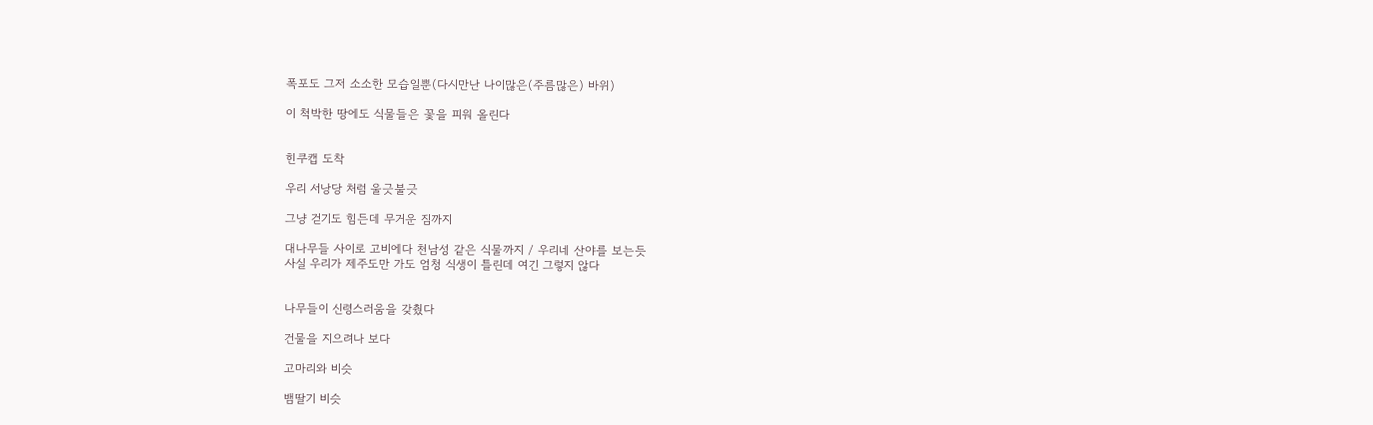폭포도 그저 소소한 모습일뿐(다시만난 나이많은(주름많은) 바위)

이 척박한 땅에도 식물들은 꽃을 피워 올린다


힌쿠캡 도착

우리 서낭당 처럼 울긋불긋

그냥 걷기도 힘든데 무거운 짐까지

대나무들 사이로 고비에다 천남성 같은 식물까지 / 우리네 산야를 보는듯
사실 우리가 제주도만 가도 엄청 식생이 틀린데 여긴 그렇지 않다


나무들이 신령스러움을 갖췄다

건물을 지으려나 보다

고마리와 비슷

뱀딸기 비슷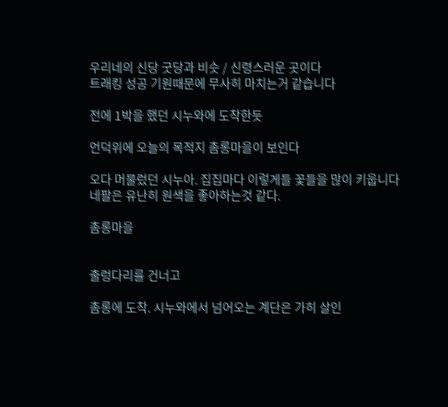우리네의 신당 굿당과 비슷 / 신령스러운 곳이다
트래킹 성공 기원때문에 무사히 마치는거 같습니다

전에 1박을 했던 시누와에 도착한듯

언덕위에 오늘의 목적지 촘롱마을이 보인다

오다 머물렀던 시누아. 집집마다 이렇게들 꽃들을 많이 키웁니다
네팔은 유난히 원색을 좋아하는것 같다.

촘롱마을


출렁다리를 건너고

촘롱에 도착. 시누와에서 넘어오는 계단은 가히 살인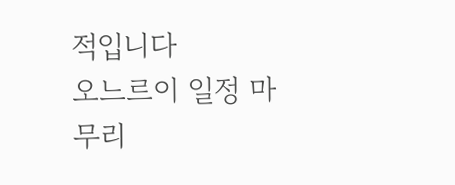적입니다
오느르이 일정 마무리